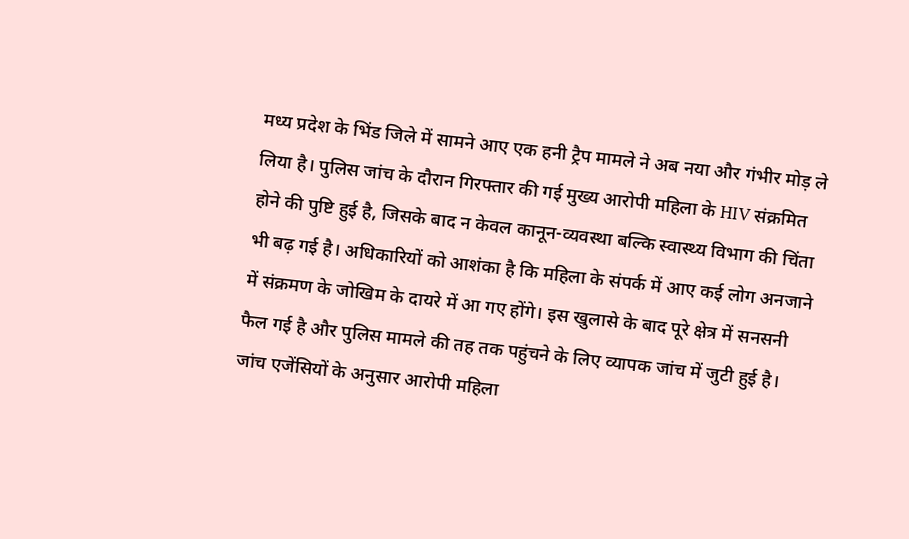मध्य प्रदेश के भिंड जिले में सामने आए एक हनी ट्रैप मामले ने अब नया और गंभीर मोड़ ले लिया है। पुलिस जांच के दौरान गिरफ्तार की गई मुख्य आरोपी महिला के HIV संक्रमित होने की पुष्टि हुई है, जिसके बाद न केवल कानून-व्यवस्था बल्कि स्वास्थ्य विभाग की चिंता भी बढ़ गई है। अधिकारियों को आशंका है कि महिला के संपर्क में आए कई लोग अनजाने में संक्रमण के जोखिम के दायरे में आ गए होंगे। इस खुलासे के बाद पूरे क्षेत्र में सनसनी फैल गई है और पुलिस मामले की तह तक पहुंचने के लिए व्यापक जांच में जुटी हुई है।
जांच एजेंसियों के अनुसार आरोपी महिला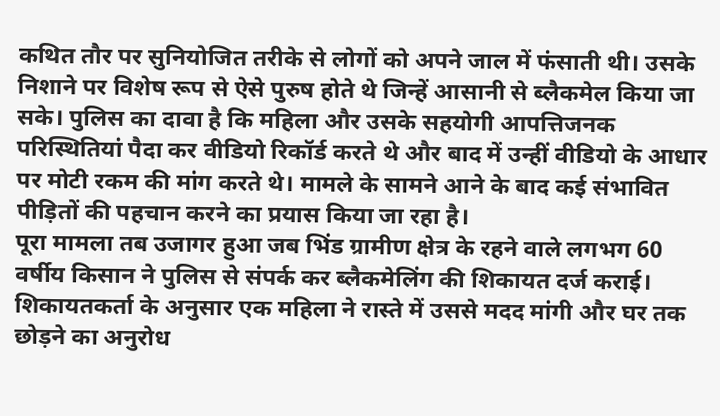कथित तौर पर सुनियोजित तरीके से लोगों को अपने जाल में फंसाती थी। उसके निशाने पर विशेष रूप से ऐसे पुरुष होते थे जिन्हें आसानी से ब्लैकमेल किया जा सके। पुलिस का दावा है कि महिला और उसके सहयोगी आपत्तिजनक परिस्थितियां पैदा कर वीडियो रिकॉर्ड करते थे और बाद में उन्हीं वीडियो के आधार पर मोटी रकम की मांग करते थे। मामले के सामने आने के बाद कई संभावित पीड़ितों की पहचान करने का प्रयास किया जा रहा है।
पूरा मामला तब उजागर हुआ जब भिंड ग्रामीण क्षेत्र के रहने वाले लगभग 60 वर्षीय किसान ने पुलिस से संपर्क कर ब्लैकमेलिंग की शिकायत दर्ज कराई। शिकायतकर्ता के अनुसार एक महिला ने रास्ते में उससे मदद मांगी और घर तक छोड़ने का अनुरोध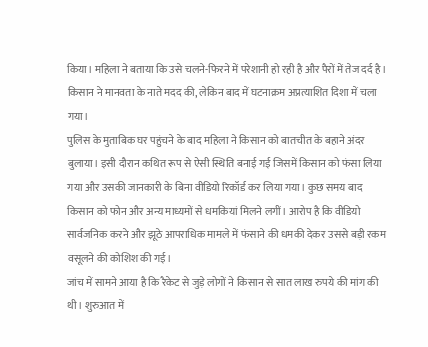किया। महिला ने बताया कि उसे चलने-फिरने में परेशानी हो रही है और पैरों में तेज दर्द है। किसान ने मानवता के नाते मदद की, लेकिन बाद में घटनाक्रम अप्रत्याशित दिशा में चला गया।
पुलिस के मुताबिक घर पहुंचने के बाद महिला ने किसान को बातचीत के बहाने अंदर बुलाया। इसी दौरान कथित रूप से ऐसी स्थिति बनाई गई जिसमें किसान को फंसा लिया गया और उसकी जानकारी के बिना वीडियो रिकॉर्ड कर लिया गया। कुछ समय बाद किसान को फोन और अन्य माध्यमों से धमकियां मिलने लगीं। आरोप है कि वीडियो सार्वजनिक करने और झूठे आपराधिक मामले में फंसाने की धमकी देकर उससे बड़ी रकम वसूलने की कोशिश की गई।
जांच में सामने आया है कि रैकेट से जुड़े लोगों ने किसान से सात लाख रुपये की मांग की थी। शुरुआत में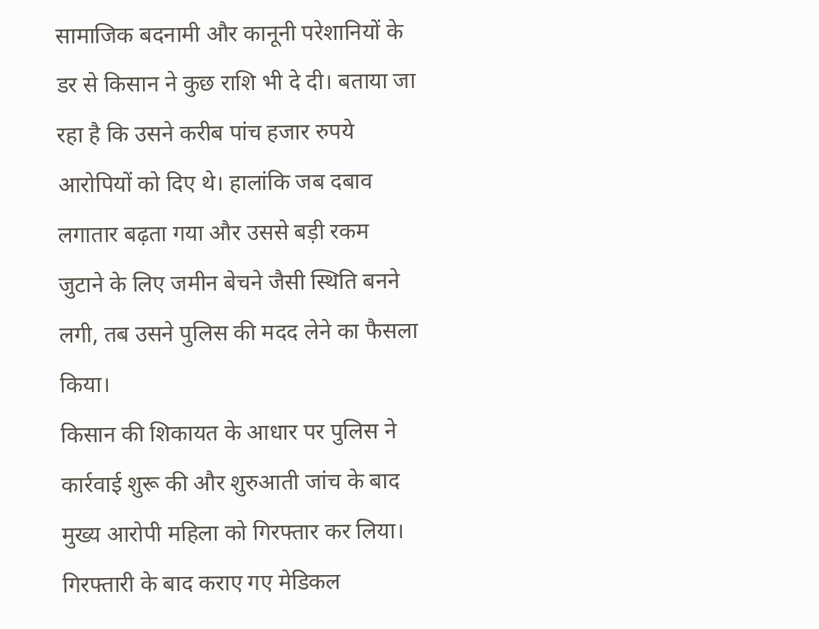सामाजिक बदनामी और कानूनी परेशानियों के डर से किसान ने कुछ राशि भी दे दी। बताया जा रहा है कि उसने करीब पांच हजार रुपये आरोपियों को दिए थे। हालांकि जब दबाव लगातार बढ़ता गया और उससे बड़ी रकम जुटाने के लिए जमीन बेचने जैसी स्थिति बनने लगी, तब उसने पुलिस की मदद लेने का फैसला किया।
किसान की शिकायत के आधार पर पुलिस ने कार्रवाई शुरू की और शुरुआती जांच के बाद मुख्य आरोपी महिला को गिरफ्तार कर लिया। गिरफ्तारी के बाद कराए गए मेडिकल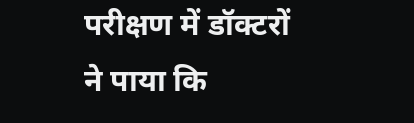परीक्षण में डॉक्टरों ने पाया कि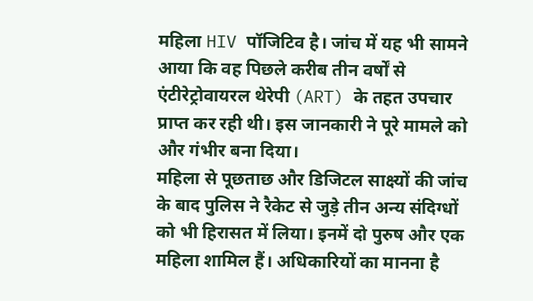महिला HIV पॉजिटिव है। जांच में यह भी सामने आया कि वह पिछले करीब तीन वर्षों से एंटीरेट्रोवायरल थेरेपी (ART) के तहत उपचार प्राप्त कर रही थी। इस जानकारी ने पूरे मामले को और गंभीर बना दिया।
महिला से पूछताछ और डिजिटल साक्ष्यों की जांच के बाद पुलिस ने रैकेट से जुड़े तीन अन्य संदिग्धों को भी हिरासत में लिया। इनमें दो पुरुष और एक महिला शामिल हैं। अधिकारियों का मानना है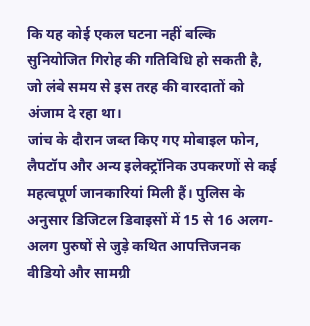कि यह कोई एकल घटना नहीं बल्कि सुनियोजित गिरोह की गतिविधि हो सकती है, जो लंबे समय से इस तरह की वारदातों को अंजाम दे रहा था।
जांच के दौरान जब्त किए गए मोबाइल फोन, लैपटॉप और अन्य इलेक्ट्रॉनिक उपकरणों से कई महत्वपूर्ण जानकारियां मिली हैं। पुलिस के अनुसार डिजिटल डिवाइसों में 15 से 16 अलग-अलग पुरुषों से जुड़े कथित आपत्तिजनक वीडियो और सामग्री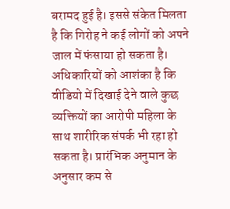बरामद हुई है। इससे संकेत मिलता है कि गिरोह ने कई लोगों को अपने जाल में फंसाया हो सकता है।
अधिकारियों को आशंका है कि वीडियो में दिखाई देने वाले कुछ व्यक्तियों का आरोपी महिला के साथ शारीरिक संपर्क भी रहा हो सकता है। प्रारंभिक अनुमान के अनुसार कम से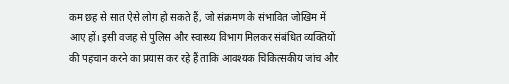कम छह से सात ऐसे लोग हो सकते हैं, जो संक्रमण के संभावित जोखिम में आए हों। इसी वजह से पुलिस और स्वास्थ्य विभाग मिलकर संबंधित व्यक्तियों की पहचान करने का प्रयास कर रहे हैं ताकि आवश्यक चिकित्सकीय जांच और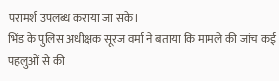परामर्श उपलब्ध कराया जा सके।
भिंड के पुलिस अधीक्षक सूरज वर्मा ने बताया कि मामले की जांच कई पहलुओं से की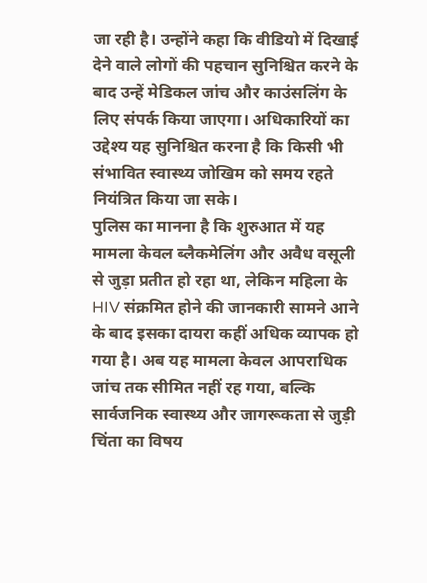जा रही है। उन्होंने कहा कि वीडियो में दिखाई देने वाले लोगों की पहचान सुनिश्चित करने के बाद उन्हें मेडिकल जांच और काउंसलिंग के लिए संपर्क किया जाएगा। अधिकारियों का उद्देश्य यह सुनिश्चित करना है कि किसी भी संभावित स्वास्थ्य जोखिम को समय रहते नियंत्रित किया जा सके।
पुलिस का मानना है कि शुरुआत में यह मामला केवल ब्लैकमेलिंग और अवैध वसूली से जुड़ा प्रतीत हो रहा था, लेकिन महिला के HIV संक्रमित होने की जानकारी सामने आने के बाद इसका दायरा कहीं अधिक व्यापक हो गया है। अब यह मामला केवल आपराधिक जांच तक सीमित नहीं रह गया, बल्कि सार्वजनिक स्वास्थ्य और जागरूकता से जुड़ी चिंता का विषय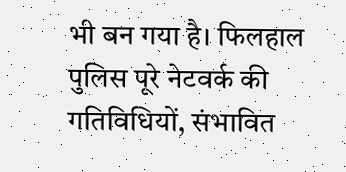भी बन गया है। फिलहाल पुलिस पूरे नेटवर्क की गतिविधियों, संभावित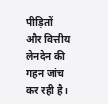पीड़ितों और वित्तीय लेनदेन की गहन जांच कर रही है।